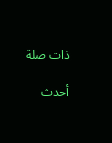ذات صلة

أحدث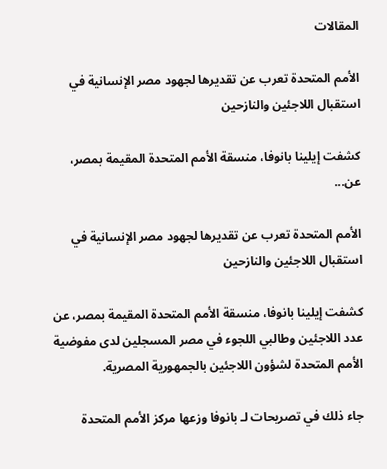المقالات

الأمم المتحدة تعرب عن تقديرها لجهود مصر الإنسانية في استقبال اللاجئين والنازحين

كشفت إيلينا بانوفا، منسقة الأمم المتحدة المقيمة بمصر، عن...

الأمم المتحدة تعرب عن تقديرها لجهود مصر الإنسانية في استقبال اللاجئين والنازحين

كشفت إيلينا بانوفا، منسقة الأمم المتحدة المقيمة بمصر، عن عدد اللاجئين وطالبي اللجوء في مصر المسجلين لدى مفوضية الأمم المتحدة لشؤون اللاجئين بالجمهورية المصرية.

جاء ذلك في تصريحات لـ بانوفا وزعها مركز الأمم المتحدة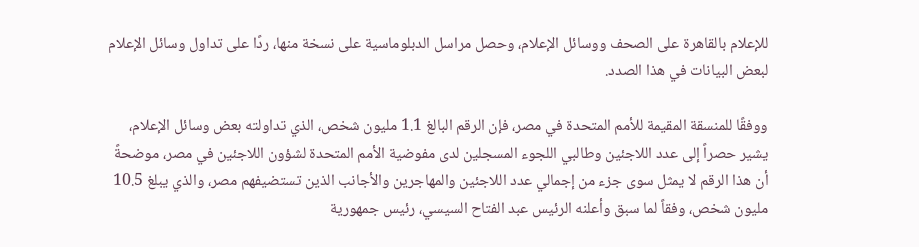للإعلام بالقاهرة على الصحف ووسائل الإعلام، وحصل مراسل الدبلوماسية على نسخة منها، ردًا على تداول وسائل الإعلام لبعض البيانات في هذا الصدد.

ووفقًا للمنسقة المقيمة للأمم المتحدة في مصر، فإن الرقم البالغ 1.1 مليون شخص، الذي تداولته بعض وسائل الإعلام، يشير حصراً إلى عدد اللاجئين وطالبي اللجوء المسجلين لدى مفوضية الأمم المتحدة لشؤون اللاجئين في مصر، موضحةً أن هذا الرقم لا يمثل سوى جزء من إجمالي عدد اللاجئين والمهاجرين والأجانب الذين تستضيفهم مصر، والذي يبلغ 10.5 مليون شخص، وفقاً لما سبق وأعلنه الرئيس عبد الفتاح السيسي، رئيس جمهورية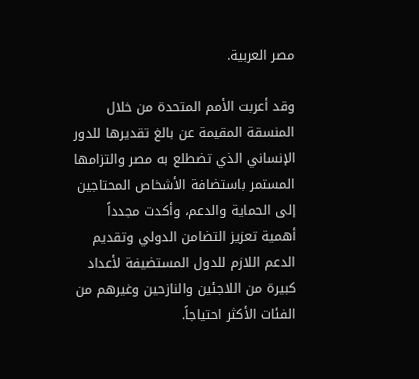مصر العربية.

وقد أعربت الأمم المتحدة من خلال المنسقة المقيمة عن بالغ تقديرها للدور الإنساني الذي تضطلع به مصر والتزامها المستمر باستضافة الأشخاص المحتاجين إلى الحماية والدعم، وأكدت مجدداً أهمية تعزيز التضامن الدولي وتقديم الدعم اللازم للدول المستضيفة لأعداد كبيرة من اللاجئين والنازحين وغيرهم من الفئات الأكثر احتياجاً.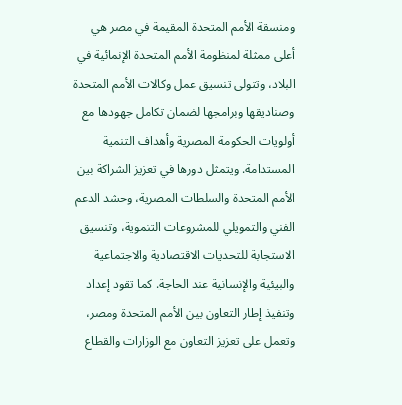ومنسقة الأمم المتحدة المقيمة في مصر هي أعلى ممثلة لمنظومة الأمم المتحدة الإنمائية في البلاد، وتتولى تنسيق عمل وكالات الأمم المتحدة وصناديقها وبرامجها لضمان تكامل جهودها مع أولويات الحكومة المصرية وأهداف التنمية المستدامة. ويتمثل دورها في تعزيز الشراكة بين الأمم المتحدة والسلطات المصرية، وحشد الدعم الفني والتمويلي للمشروعات التنموية، وتنسيق الاستجابة للتحديات الاقتصادية والاجتماعية والبيئية والإنسانية عند الحاجة. كما تقود إعداد وتنفيذ إطار التعاون بين الأمم المتحدة ومصر، وتعمل على تعزيز التعاون مع الوزارات والقطاع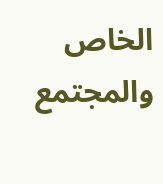الخاص والمجتمع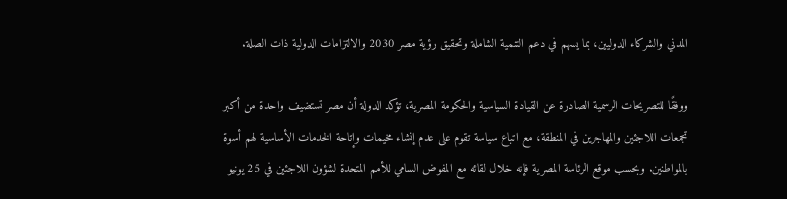المدني والشركاء الدوليين، بما يسهم في دعم التنمية الشاملة وتحقيق رؤية مصر 2030 والالتزامات الدولية ذات الصلة.

ووفقًا للتصريحات الرسمية الصادرة عن القيادة السياسية والحكومة المصرية، تؤكد الدولة أن مصر تستضيف واحدة من أكبر تجمعات اللاجئين والمهاجرين في المنطقة، مع اتباع سياسة تقوم على عدم إنشاء مخيمات وإتاحة الخدمات الأساسية لهم أسوة بالمواطنين. وبحسب موقع الرئاسة المصرية فإنه خلال لقائه مع المفوض السامي للأمم المتحدة لشؤون اللاجئين في 25 يونيو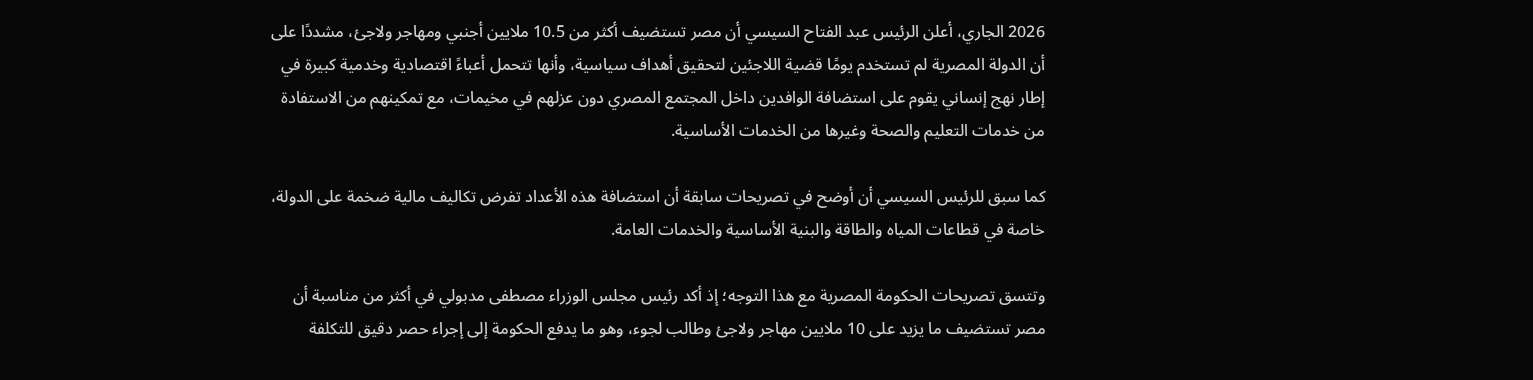2026 الجاري، أعلن الرئيس عبد الفتاح السيسي أن مصر تستضيف أكثر من 10.5 ملايين أجنبي ومهاجر ولاجئ، مشددًا على أن الدولة المصرية لم تستخدم يومًا قضية اللاجئين لتحقيق أهداف سياسية، وأنها تتحمل أعباءً اقتصادية وخدمية كبيرة في إطار نهج إنساني يقوم على استضافة الوافدين داخل المجتمع المصري دون عزلهم في مخيمات، مع تمكينهم من الاستفادة من خدمات التعليم والصحة وغيرها من الخدمات الأساسية.

كما سبق للرئيس السيسي أن أوضح في تصريحات سابقة أن استضافة هذه الأعداد تفرض تكاليف مالية ضخمة على الدولة، خاصة في قطاعات المياه والطاقة والبنية الأساسية والخدمات العامة.

وتتسق تصريحات الحكومة المصرية مع هذا التوجه؛ إذ أكد رئيس مجلس الوزراء مصطفى مدبولي في أكثر من مناسبة أن مصر تستضيف ما يزيد على 10 ملايين مهاجر ولاجئ وطالب لجوء، وهو ما يدفع الحكومة إلى إجراء حصر دقيق للتكلفة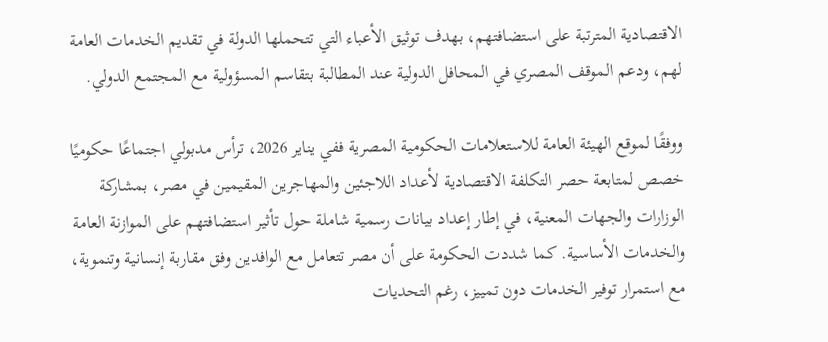الاقتصادية المترتبة على استضافتهم، بهدف توثيق الأعباء التي تتحملها الدولة في تقديم الخدمات العامة لهم، ودعم الموقف المصري في المحافل الدولية عند المطالبة بتقاسم المسؤولية مع المجتمع الدولي.

ووفقًا لموقع الهيئة العامة للاستعلامات الحكومية المصرية ففي يناير 2026، ترأس مدبولي اجتماعًا حكوميًا خصص لمتابعة حصر التكلفة الاقتصادية لأعداد اللاجئين والمهاجرين المقيمين في مصر، بمشاركة الوزارات والجهات المعنية، في إطار إعداد بيانات رسمية شاملة حول تأثير استضافتهم على الموازنة العامة والخدمات الأساسية. كما شددت الحكومة على أن مصر تتعامل مع الوافدين وفق مقاربة إنسانية وتنموية، مع استمرار توفير الخدمات دون تمييز، رغم التحديات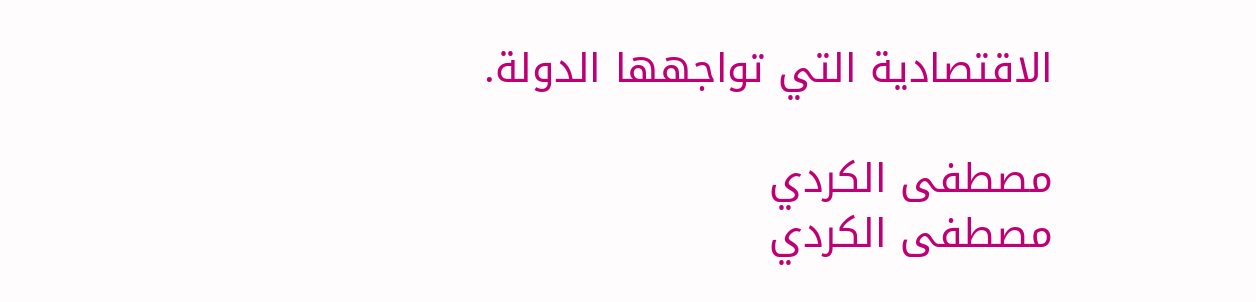الاقتصادية التي تواجهها الدولة.

مصطفى الكردي
مصطفى الكردي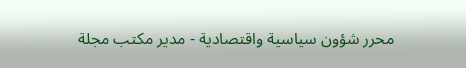محرر شؤون سياسية واقتصادية - مدير مكتب مجلة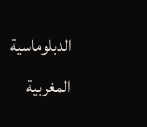الدبلوماسية المغربية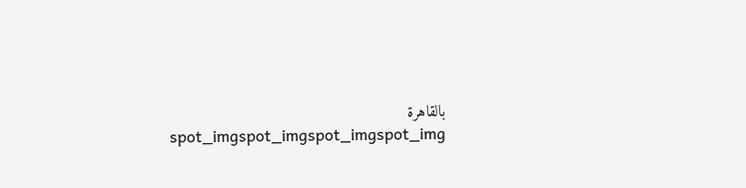بالقاهرة
spot_imgspot_imgspot_imgspot_img